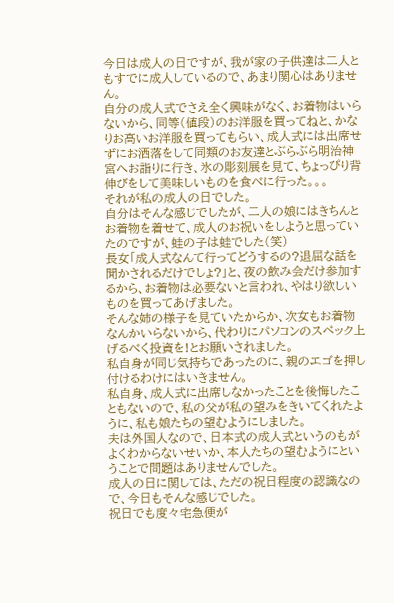今日は成人の日ですが、我が家の子供達は二人ともすでに成人しているので、あまり関心はありません。
自分の成人式でさえ全く興味がなく、お着物はいらないから、同等(値段)のお洋服を買ってねと、かなりお高いお洋服を買ってもらい、成人式には出席せずにお洒落をして同類のお友達とぶらぶら明治神宮へお詣りに行き、氷の彫刻展を見て、ちょっぴり背伸びをして美味しいものを食べに行った。。。
それが私の成人の日でした。
自分はそんな感じでしたが、二人の娘にはきちんとお着物を着せて、成人のお祝いをしようと思っていたのですが、蛙の子は蛙でした(笑)
長女「成人式なんて行ってどうするの?退屈な話を聞かされるだけでしょ?」と、夜の飲み会だけ参加するから、お着物は必要ないと言われ、やはり欲しいものを買ってあげました。
そんな姉の様子を見ていたからか、次女もお着物なんかいらないから、代わりにパソコンのスペック上げるべく投資を!とお願いされました。
私自身が同じ気持ちであったのに、親のエゴを押し付けるわけにはいきません。
私自身、成人式に出席しなかったことを後悔したこともないので、私の父が私の望みをきいてくれたように、私も娘たちの望むようにしました。
夫は外国人なので、日本式の成人式というのもがよくわからないせいか、本人たちの望むようにということで問題はありませんでした。
成人の日に関しては、ただの祝日程度の認識なので、今日もそんな感じでした。
祝日でも度々宅急便が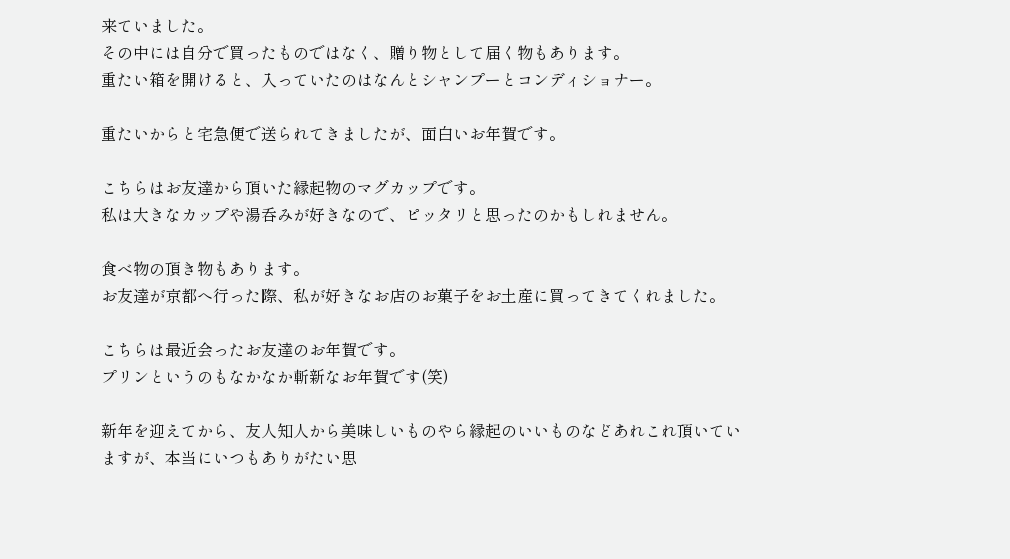来ていました。
その中には自分で買ったものではなく、贈り物として届く物もあります。
重たい箱を開けると、入っていたのはなんとシャンプーとコンディショナー。

重たいからと宅急便で送られてきましたが、面白いお年賀です。

こちらはお友達から頂いた縁起物のマグカップです。
私は大きなカップや湯呑みが好きなので、ピッタリと思ったのかもしれません。

食べ物の頂き物もあります。
お友達が京都へ行った際、私が好きなお店のお菓子をお土産に買ってきてくれました。

こちらは最近会ったお友達のお年賀です。
プリンというのもなかなか斬新なお年賀です(笑)

新年を迎えてから、友人知人から美味しいものやら縁起のいいものなどあれこれ頂いていますが、本当にいつもありがたい思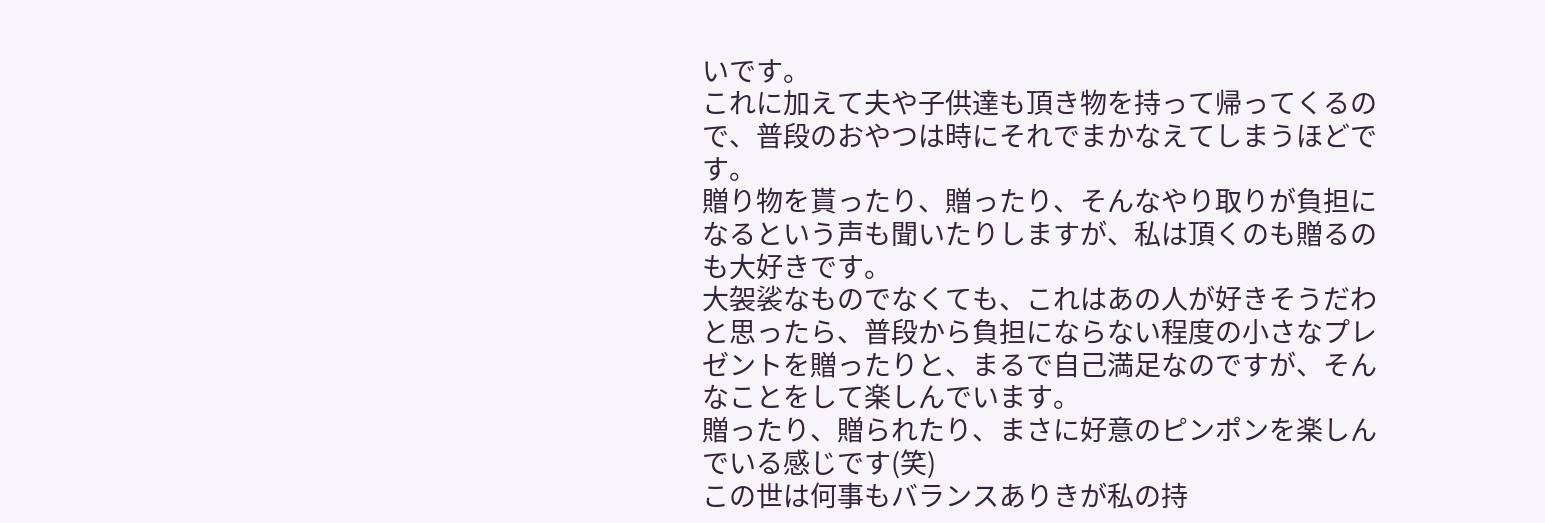いです。
これに加えて夫や子供達も頂き物を持って帰ってくるので、普段のおやつは時にそれでまかなえてしまうほどです。
贈り物を貰ったり、贈ったり、そんなやり取りが負担になるという声も聞いたりしますが、私は頂くのも贈るのも大好きです。
大袈裟なものでなくても、これはあの人が好きそうだわと思ったら、普段から負担にならない程度の小さなプレゼントを贈ったりと、まるで自己満足なのですが、そんなことをして楽しんでいます。
贈ったり、贈られたり、まさに好意のピンポンを楽しんでいる感じです(笑)
この世は何事もバランスありきが私の持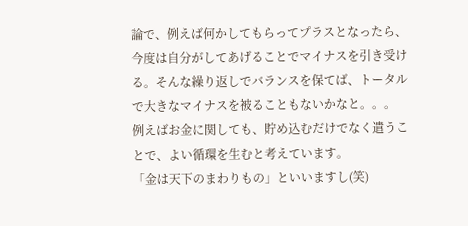論で、例えば何かしてもらってプラスとなったら、今度は自分がしてあげることでマイナスを引き受ける。そんな繰り返しでバランスを保てば、トータルで大きなマイナスを被ることもないかなと。。。
例えばお金に関しても、貯め込むだけでなく遣うことで、よい循環を生むと考えています。
「金は天下のまわりもの」といいますし(笑)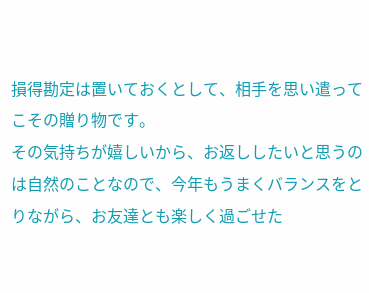損得勘定は置いておくとして、相手を思い遣ってこその贈り物です。
その気持ちが嬉しいから、お返ししたいと思うのは自然のことなので、今年もうまくバランスをとりながら、お友達とも楽しく過ごせた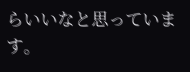らいいなと思っています。